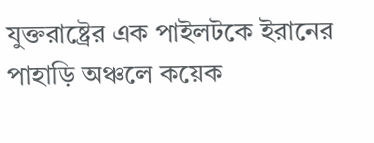যুক্তরাষ্ট্রের এক পাইলটকে ইরানের পাহাড়ি অঞ্চলে কয়েক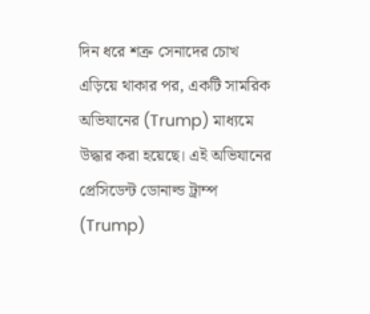দিন ধরে শত্রু সেনাদের চোখ এড়িয়ে থাকার পর, একটি সামরিক অভিযানের (Trump) মাধ্যমে উদ্ধার করা হয়েছে। এই অভিযানের প্রেসিডেন্ট ডোনাল্ড ট্রাম্প (Trump)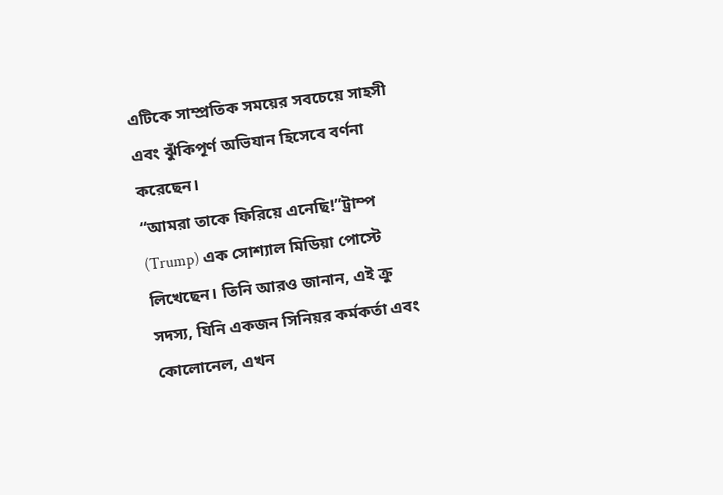এটিকে সাম্প্রতিক সময়ের সবচেয়ে সাহসী এবং ঝুঁকিপূর্ণ অভিযান হিসেবে বর্ণনা করেছেন।
“আমরা তাকে ফিরিয়ে এনেছি!”ট্রাম্প (Trump) এক সোশ্যাল মিডিয়া পোস্টে লিখেছেন। তিনি আরও জানান, এই ক্রু সদস্য, যিনি একজন সিনিয়র কর্মকর্তা এবং কোলোনেল, এখন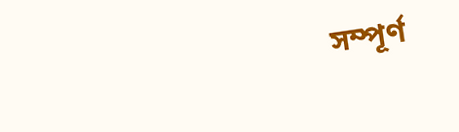সম্পূর্ণ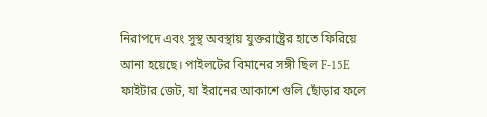নিরাপদে এবং সুস্থ অবস্থায় যুক্তরাষ্ট্রের হাতে ফিরিয়ে আনা হয়েছে। পাইলটের বিমানের সঙ্গী ছিল F-15E ফাইটার জেট, যা ইরানের আকাশে গুলি ছোঁড়ার ফলে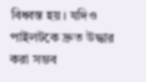বিধ্বস্ত হয়। যদিও পাইলটকে দ্রুত উদ্ধার করা সম্ভব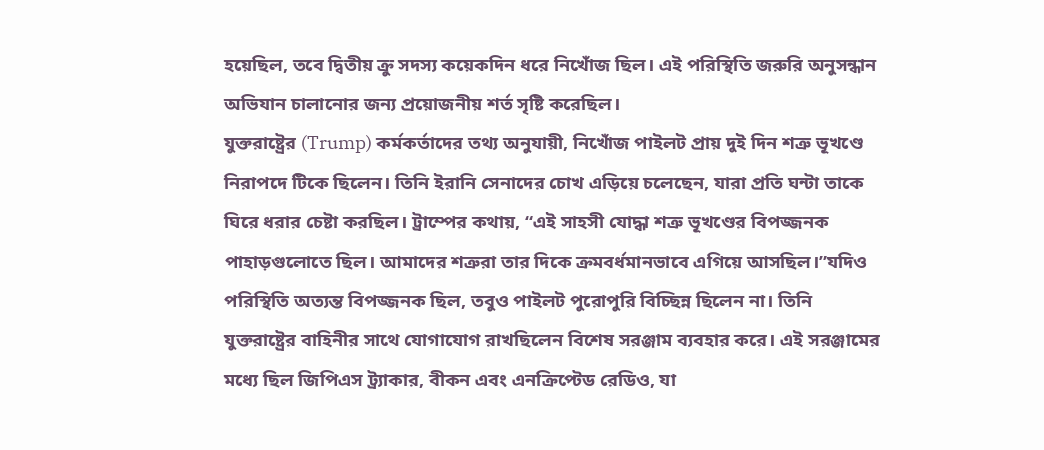হয়েছিল, তবে দ্বিতীয় ক্রু সদস্য কয়েকদিন ধরে নিখোঁজ ছিল। এই পরিস্থিতি জরুরি অনুসন্ধান অভিযান চালানোর জন্য প্রয়োজনীয় শর্ত সৃষ্টি করেছিল।
যুক্তরাষ্ট্রের (Trump) কর্মকর্তাদের তথ্য অনুযায়ী, নিখোঁজ পাইলট প্রায় দুই দিন শত্রু ভূখণ্ডে নিরাপদে টিকে ছিলেন। তিনি ইরানি সেনাদের চোখ এড়িয়ে চলেছেন, যারা প্রতি ঘন্টা তাকে ঘিরে ধরার চেষ্টা করছিল। ট্রাম্পের কথায়, “এই সাহসী যোদ্ধা শত্রু ভূখণ্ডের বিপজ্জনক পাহাড়গুলোতে ছিল। আমাদের শত্রুরা তার দিকে ক্রমবর্ধমানভাবে এগিয়ে আসছিল।”যদিও পরিস্থিতি অত্যন্ত বিপজ্জনক ছিল, তবুও পাইলট পুরোপুরি বিচ্ছিন্ন ছিলেন না। তিনি যুক্তরাষ্ট্রের বাহিনীর সাথে যোগাযোগ রাখছিলেন বিশেষ সরঞ্জাম ব্যবহার করে। এই সরঞ্জামের মধ্যে ছিল জিপিএস ট্র্যাকার, বীকন এবং এনক্রিপ্টেড রেডিও, যা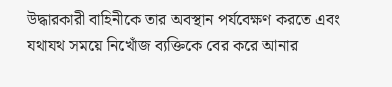উদ্ধারকারী বাহিনীকে তার অবস্থান পর্যবেক্ষণ করতে এবং যথাযথ সময়ে নিখোঁজ ব্যক্তিকে বের করে আনার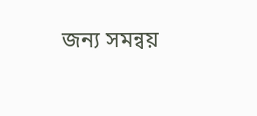জন্য সমন্বয়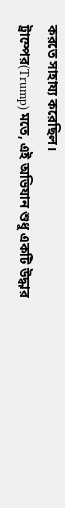করতে সাহায্য করেছিল।
ট্রাম্পের(Trump) মতে, এই অভিযান শুধু একটি উদ্ধার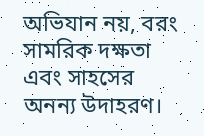অভিযান নয়, বরং সামরিক দক্ষতা এবং সাহসের অনন্য উদাহরণ।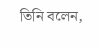তিনি বলেন,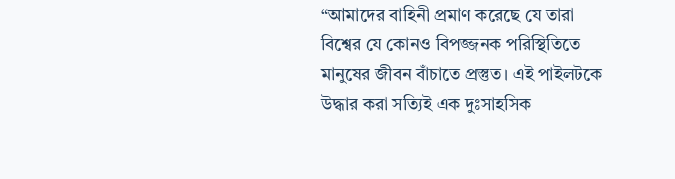“আমাদের বাহিনী প্রমাণ করেছে যে তারা বিশ্বের যে কোনও বিপজ্জনক পরিস্থিতিতে মানুষের জীবন বাঁচাতে প্রস্তুত। এই পাইলটকে উদ্ধার করা সত্যিই এক দুঃসাহসিক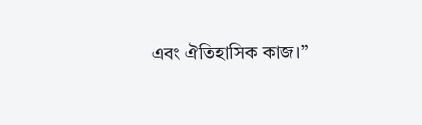এবং ঐতিহাসিক কাজ।”